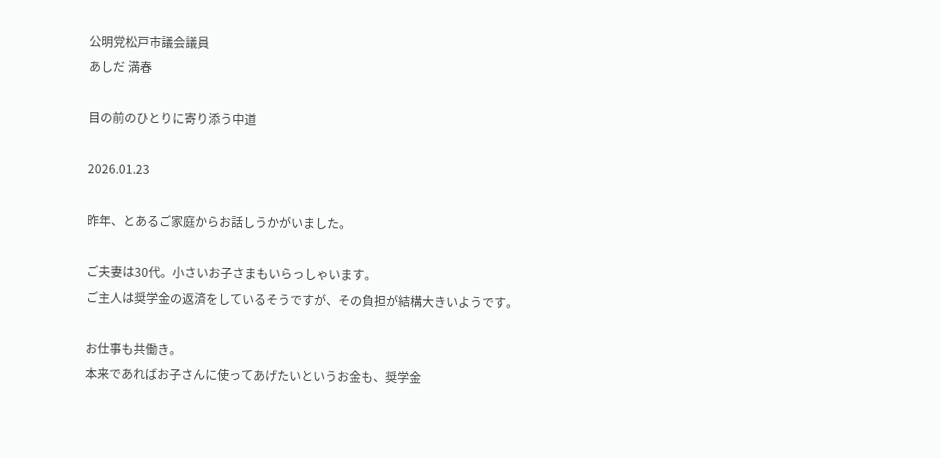公明党松戸市議会議員
あしだ 満春

目の前のひとりに寄り添う中道

2026.01.23

昨年、とあるご家庭からお話しうかがいました。

ご夫妻は30代。小さいお子さまもいらっしゃいます。
ご主人は奨学金の返済をしているそうですが、その負担が結構大きいようです。

お仕事も共働き。
本来であればお子さんに使ってあげたいというお金も、奨学金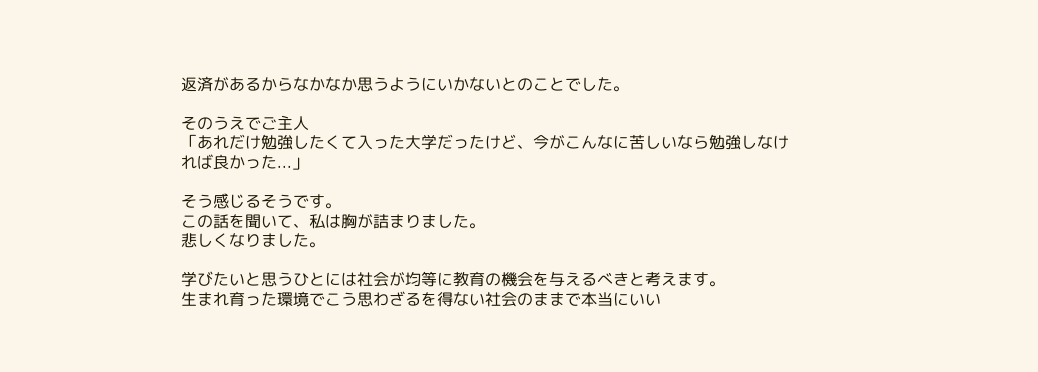返済があるからなかなか思うようにいかないとのことでした。

そのうえでご主人
「あれだけ勉強したくて入った大学だったけど、今がこんなに苦しいなら勉強しなければ良かった...」

そう感じるそうです。
この話を聞いて、私は胸が詰まりました。
悲しくなりました。

学びたいと思うひとには社会が均等に教育の機会を与えるべきと考えます。
生まれ育った環境でこう思わざるを得ない社会のままで本当にいい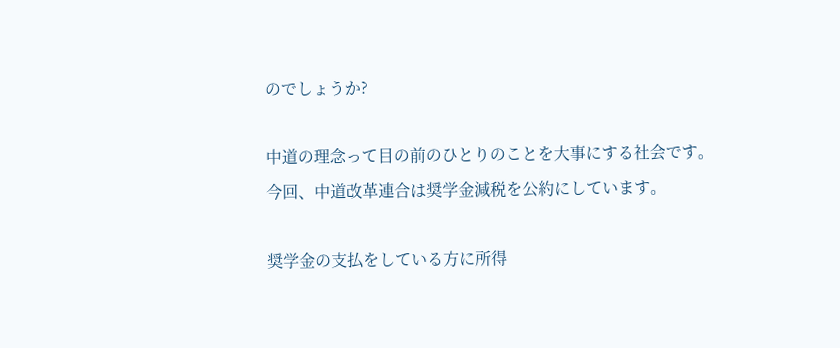のでしょうか?

中道の理念って目の前のひとりのことを大事にする社会です。
今回、中道改革連合は奨学金減税を公約にしています。

奨学金の支払をしている方に所得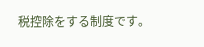税控除をする制度です。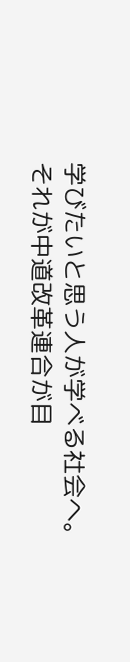学びたいと思う人が学べる社会へ。
それが中道改革連合が目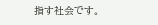指す社会です。